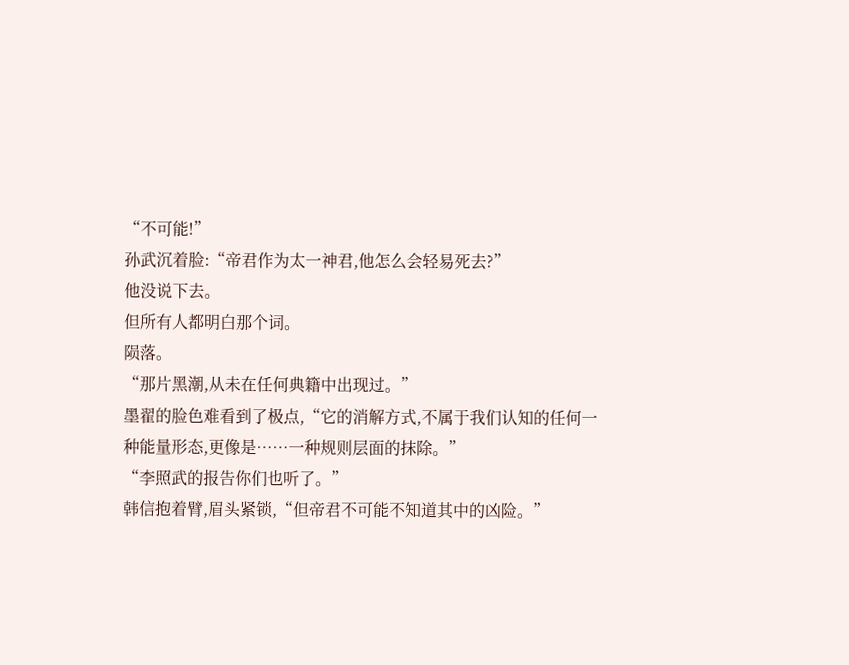“不可能!”
孙武沉着脸:“帝君作为太一神君,他怎么会轻易死去?”
他没说下去。
但所有人都明白那个词。
陨落。
“那片黑潮,从未在任何典籍中出现过。”
墨翟的脸色难看到了极点,“它的消解方式,不属于我们认知的任何一种能量形态,更像是……一种规则层面的抹除。”
“李照武的报告你们也听了。”
韩信抱着臂,眉头紧锁,“但帝君不可能不知道其中的凶险。”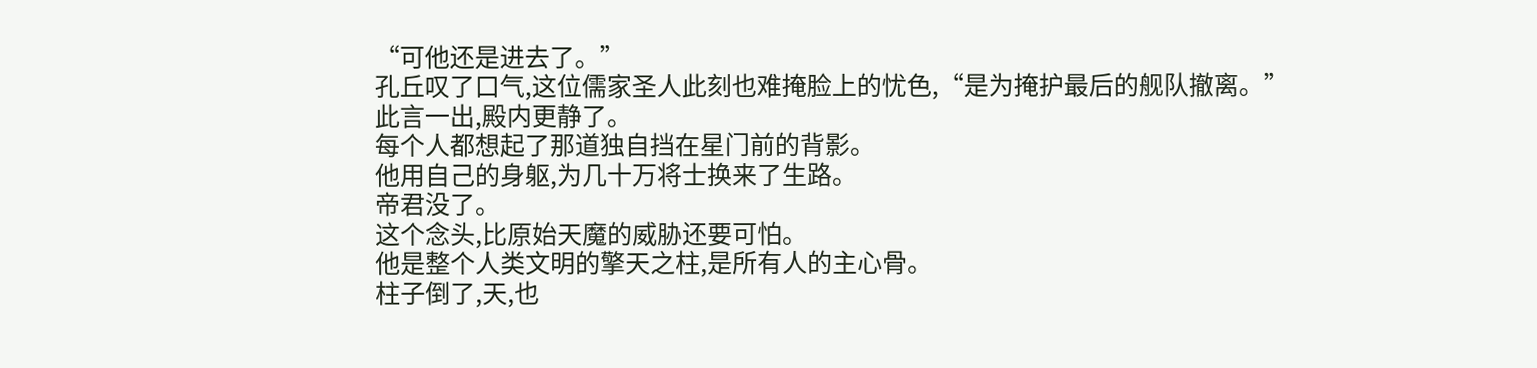“可他还是进去了。”
孔丘叹了口气,这位儒家圣人此刻也难掩脸上的忧色,“是为掩护最后的舰队撤离。”
此言一出,殿内更静了。
每个人都想起了那道独自挡在星门前的背影。
他用自己的身躯,为几十万将士换来了生路。
帝君没了。
这个念头,比原始天魔的威胁还要可怕。
他是整个人类文明的擎天之柱,是所有人的主心骨。
柱子倒了,天,也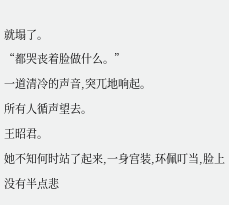就塌了。
“都哭丧着脸做什么。”
一道清冷的声音,突兀地响起。
所有人循声望去。
王昭君。
她不知何时站了起来,一身宫装,环佩叮当,脸上没有半点悲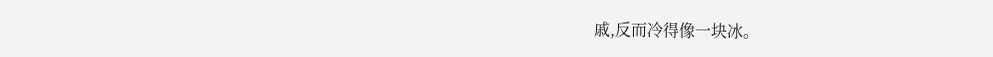戚,反而冷得像一块冰。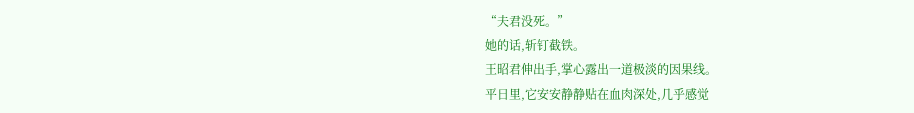“夫君没死。”
她的话,斩钉截铁。
王昭君伸出手,掌心露出一道极淡的因果线。
平日里,它安安静静贴在血肉深处,几乎感觉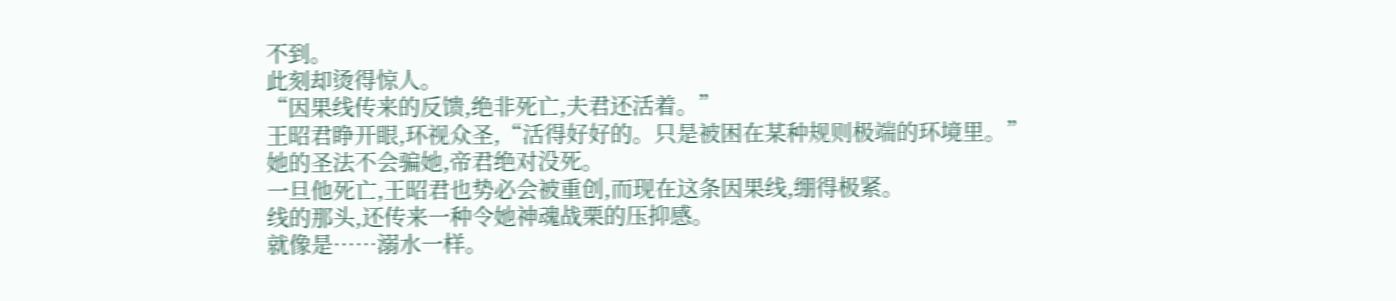不到。
此刻却烫得惊人。
“因果线传来的反馈,绝非死亡,夫君还活着。”
王昭君睁开眼,环视众圣,“活得好好的。只是被困在某种规则极端的环境里。”
她的圣法不会骗她,帝君绝对没死。
一旦他死亡,王昭君也势必会被重创,而现在这条因果线,绷得极紧。
线的那头,还传来一种令她神魂战栗的压抑感。
就像是……溺水一样。